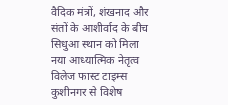वैदिक मंत्रों, शंखनाद और संतों के आशीर्वाद के बीच सिधुआ स्थान को मिला नया आध्यात्मिक नेतृत्व
विलेज फास्ट टाइम्स कुशीनगर से विशेष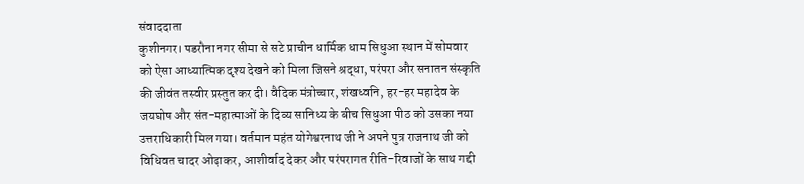संवाददाता
कुशीनगर। पडरौना नगर सीमा से सटे प्राचीन धार्मिक धाम सिधुआ स्थान में सोमवार को ऐसा आध्यात्मिक दृश्य देखने को मिला जिसने श्रद्धा, परंपरा और सनातन संस्कृति की जीवंत तस्वीर प्रस्तुत कर दी। वैदिक मंत्रोच्चार, शंखध्वनि, हर-हर महादेव के जयघोष और संत-महात्माओं के दिव्य सानिध्य के बीच सिधुआ पीठ को उसका नया उत्तराधिकारी मिल गया। वर्तमान महंत योगेश्वरनाथ जी ने अपने पुत्र राजनाथ जी को विधिवत चादर ओढ़ाकर, आशीर्वाद देकर और परंपरागत रीति-रिवाजों के साथ गद्दी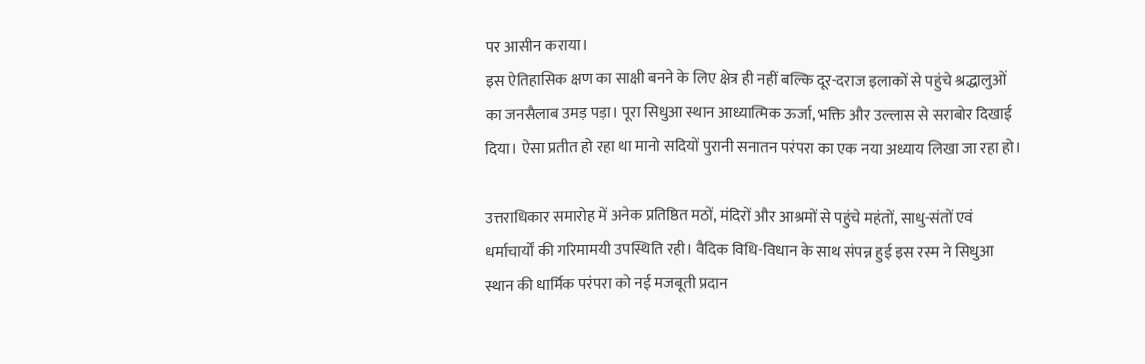पर आसीन कराया।
इस ऐतिहासिक क्षण का साक्षी बनने के लिए क्षेत्र ही नहीं बल्कि दूर-दराज इलाकों से पहुंचे श्रद्धालुओं का जनसैलाब उमड़ पड़ा। पूरा सिधुआ स्थान आध्यात्मिक ऊर्जा, भक्ति और उल्लास से सराबोर दिखाई दिया। ऐसा प्रतीत हो रहा था मानो सदियों पुरानी सनातन परंपरा का एक नया अध्याय लिखा जा रहा हो।

उत्तराधिकार समारोह में अनेक प्रतिष्ठित मठों, मंदिरों और आश्रमों से पहुंचे महंतों, साधु-संतों एवं धर्माचार्यों की गरिमामयी उपस्थिति रही। वैदिक विधि-विधान के साथ संपन्न हुई इस रस्म ने सिधुआ स्थान की धार्मिक परंपरा को नई मजबूती प्रदान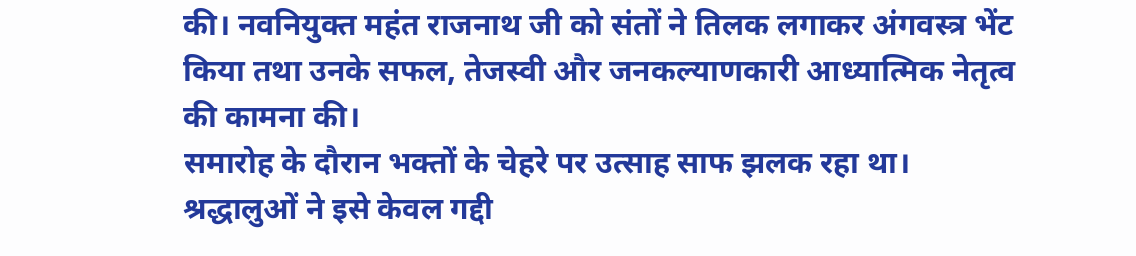की। नवनियुक्त महंत राजनाथ जी को संतों ने तिलक लगाकर अंगवस्त्र भेंट किया तथा उनके सफल, तेजस्वी और जनकल्याणकारी आध्यात्मिक नेतृत्व की कामना की।
समारोह के दौरान भक्तों के चेहरे पर उत्साह साफ झलक रहा था। श्रद्धालुओं ने इसे केवल गद्दी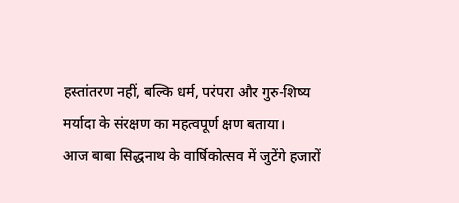हस्तांतरण नहीं, बल्कि धर्म, परंपरा और गुरु-शिष्य मर्यादा के संरक्षण का महत्वपूर्ण क्षण बताया।
आज बाबा सिद्धनाथ के वार्षिकोत्सव में जुटेंगे हजारों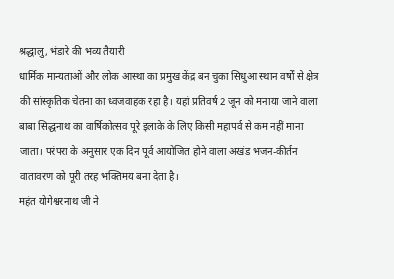श्रद्धालु, भंडारे की भव्य तैयारी
धार्मिक मान्यताओं और लोक आस्था का प्रमुख केंद्र बन चुका सिधुआ स्थान वर्षों से क्षेत्र की सांस्कृतिक चेतना का ध्वजवाहक रहा है। यहां प्रतिवर्ष 2 जून को मनाया जाने वाला बाबा सिद्धनाथ का वार्षिकोत्सव पूरे इलाके के लिए किसी महापर्व से कम नहीं माना जाता। परंपरा के अनुसार एक दिन पूर्व आयोजित होने वाला अखंड भजन-कीर्तन वातावरण को पूरी तरह भक्तिमय बना देता है।
महंत योगेश्वरनाथ जी ने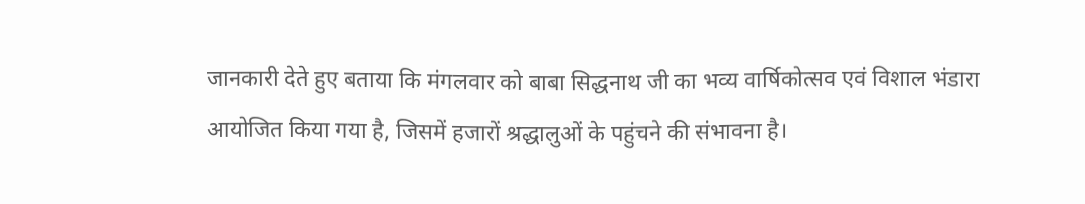जानकारी देते हुए बताया कि मंगलवार को बाबा सिद्धनाथ जी का भव्य वार्षिकोत्सव एवं विशाल भंडारा आयोजित किया गया है, जिसमें हजारों श्रद्धालुओं के पहुंचने की संभावना है।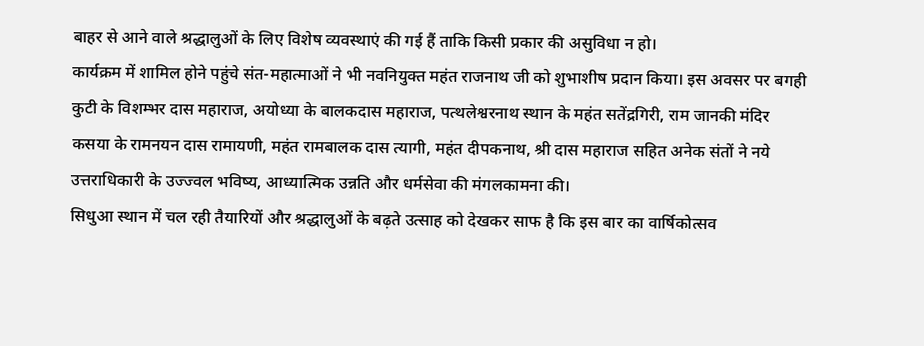बाहर से आने वाले श्रद्धालुओं के लिए विशेष व्यवस्थाएं की गई हैं ताकि किसी प्रकार की असुविधा न हो।
कार्यक्रम में शामिल होने पहुंचे संत-महात्माओं ने भी नवनियुक्त महंत राजनाथ जी को शुभाशीष प्रदान किया। इस अवसर पर बगही कुटी के विशम्भर दास महाराज, अयोध्या के बालकदास महाराज, पत्थलेश्वरनाथ स्थान के महंत सतेंद्रगिरी, राम जानकी मंदिर कसया के रामनयन दास रामायणी, महंत रामबालक दास त्यागी, महंत दीपकनाथ, श्री दास महाराज सहित अनेक संतों ने नये उत्तराधिकारी के उज्ज्वल भविष्य, आध्यात्मिक उन्नति और धर्मसेवा की मंगलकामना की।
सिधुआ स्थान में चल रही तैयारियों और श्रद्धालुओं के बढ़ते उत्साह को देखकर साफ है कि इस बार का वार्षिकोत्सव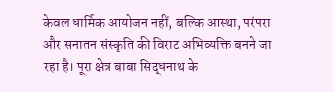केवल धार्मिक आयोजन नहीं, बल्कि आस्था, परंपरा और सनातन संस्कृति की विराट अभिव्यक्ति बनने जा रहा है। पूरा क्षेत्र बाबा सिद्धनाथ के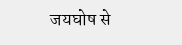जयघोष से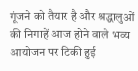गूंजने को तैयार है और श्रद्धालुओं की निगाहें आज होने वाले भव्य आयोजन पर टिकी हुई